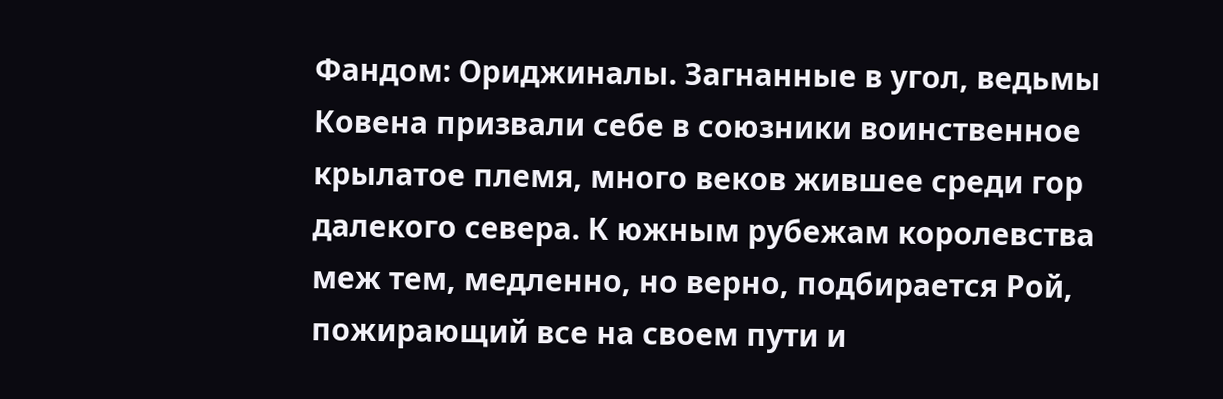Фандом: Ориджиналы. Загнанные в угол, ведьмы Ковена призвали себе в союзники воинственное крылатое племя, много веков жившее среди гор далекого севера. К южным рубежам королевства меж тем, медленно, но верно, подбирается Рой, пожирающий все на своем пути и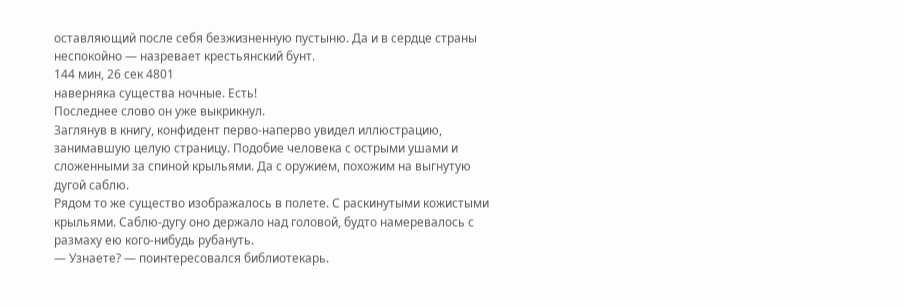оставляющий после себя безжизненную пустыню. Да и в сердце страны неспокойно — назревает крестьянский бунт.
144 мин, 26 сек 4801
наверняка существа ночные. Есть!
Последнее слово он уже выкрикнул.
Заглянув в книгу, конфидент перво-наперво увидел иллюстрацию, занимавшую целую страницу. Подобие человека с острыми ушами и сложенными за спиной крыльями. Да с оружием, похожим на выгнутую дугой саблю.
Рядом то же существо изображалось в полете. С раскинутыми кожистыми крыльями. Саблю-дугу оно держало над головой, будто намеревалось с размаху ею кого-нибудь рубануть.
— Узнаете? — поинтересовался библиотекарь.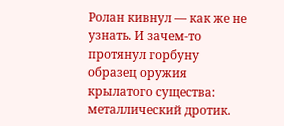Ролан кивнул — как же не узнать. И зачем-то протянул горбуну образец оружия крылатого существа: металлический дротик.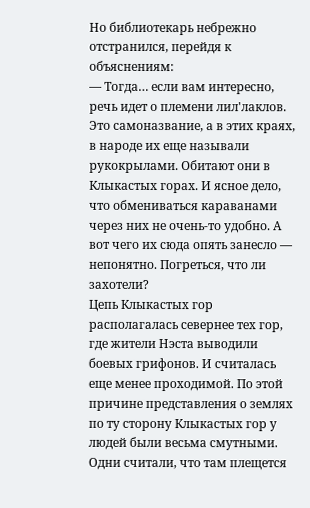Но библиотекарь небрежно отстранился, перейдя к объяснениям:
— Тогда… если вам интересно, речь идет о племени лил'лаклов. Это самоназвание, а в этих краях, в народе их еще называли рукокрылами. Обитают они в Клыкастых горах. И ясное дело, что обмениваться караванами через них не очень-то удобно. А вот чего их сюда опять занесло — непонятно. Погреться, что ли захотели?
Цепь Клыкастых гор располагалась севернее тех гор, где жители Нэста выводили боевых грифонов. И считалась еще менее проходимой. По этой причине представления о землях по ту сторону Клыкастых гор у людей были весьма смутными. Одни считали, что там плещется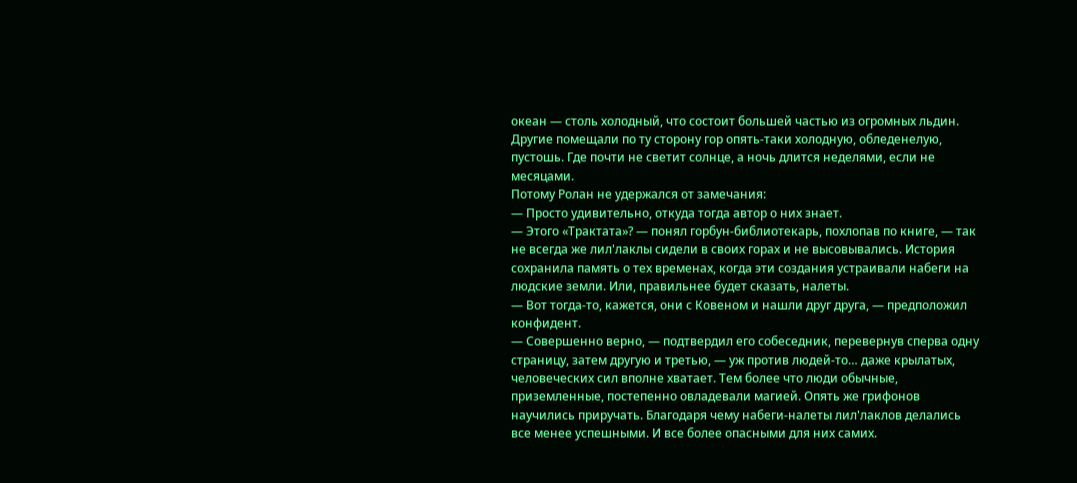океан — столь холодный, что состоит большей частью из огромных льдин. Другие помещали по ту сторону гор опять-таки холодную, обледенелую, пустошь. Где почти не светит солнце, а ночь длится неделями, если не месяцами.
Потому Ролан не удержался от замечания:
— Просто удивительно, откуда тогда автор о них знает.
— Этого «Трактата»? — понял горбун-библиотекарь, похлопав по книге, — так не всегда же лил'лаклы сидели в своих горах и не высовывались. История сохранила память о тех временах, когда эти создания устраивали набеги на людские земли. Или, правильнее будет сказать, налеты.
— Вот тогда-то, кажется, они с Ковеном и нашли друг друга, — предположил конфидент.
— Совершенно верно, — подтвердил его собеседник, перевернув сперва одну страницу, затем другую и третью, — уж против людей-то… даже крылатых, человеческих сил вполне хватает. Тем более что люди обычные, приземленные, постепенно овладевали магией. Опять же грифонов научились приручать. Благодаря чему набеги-налеты лил'лаклов делались все менее успешными. И все более опасными для них самих.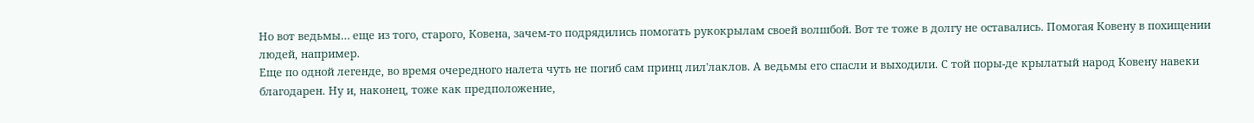Но вот ведьмы… еще из того, старого, Ковена, зачем-то подрядились помогать рукокрылам своей волшбой. Вот те тоже в долгу не оставались. Помогая Ковену в похищении людей, например.
Еще по одной легенде, во время очередного налета чуть не погиб сам принц лил'лаклов. А ведьмы его спасли и выходили. С той поры-де крылатый народ Ковену навеки благодарен. Ну и, наконец, тоже как предположение,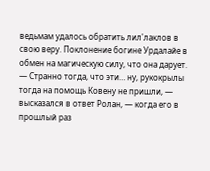ведьмам удалось обратить лил'лаклов в свою веру. Поклонение богине Урдалайе в обмен на магическую силу, что она дарует.
— Странно тогда, что эти… ну, рукокрылы тогда на помощь Ковену не пришли, — высказался в ответ Ролан, — когда его в прошлый раз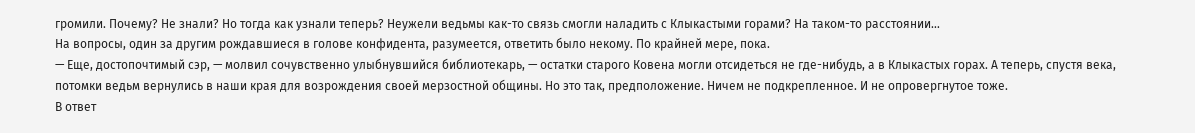громили. Почему? Не знали? Но тогда как узнали теперь? Неужели ведьмы как-то связь смогли наладить с Клыкастыми горами? На таком-то расстоянии…
На вопросы, один за другим рождавшиеся в голове конфидента, разумеется, ответить было некому. По крайней мере, пока.
— Еще, достопочтимый сэр, — молвил сочувственно улыбнувшийся библиотекарь, — остатки старого Ковена могли отсидеться не где-нибудь, а в Клыкастых горах. А теперь, спустя века, потомки ведьм вернулись в наши края для возрождения своей мерзостной общины. Но это так, предположение. Ничем не подкрепленное. И не опровергнутое тоже.
В ответ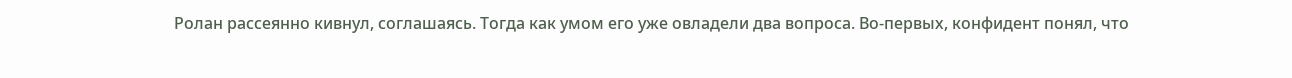Ролан рассеянно кивнул, соглашаясь. Тогда как умом его уже овладели два вопроса. Во-первых, конфидент понял, что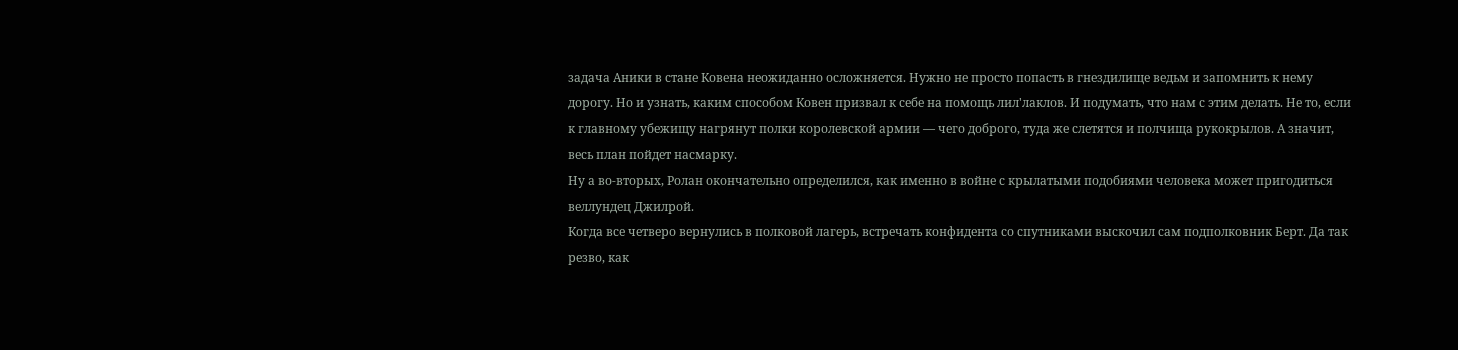задача Аники в стане Ковена неожиданно осложняется. Нужно не просто попасть в гнездилище ведьм и запомнить к нему дорогу. Но и узнать, каким способом Ковен призвал к себе на помощь лил'лаклов. И подумать, что нам с этим делать. Не то, если к главному убежищу нагрянут полки королевской армии — чего доброго, туда же слетятся и полчища рукокрылов. А значит, весь план пойдет насмарку.
Ну а во-вторых, Ролан окончательно определился, как именно в войне с крылатыми подобиями человека может пригодиться веллундец Джилрой.
Когда все четверо вернулись в полковой лагерь, встречать конфидента со спутниками выскочил сам подполковник Берт. Да так резво, как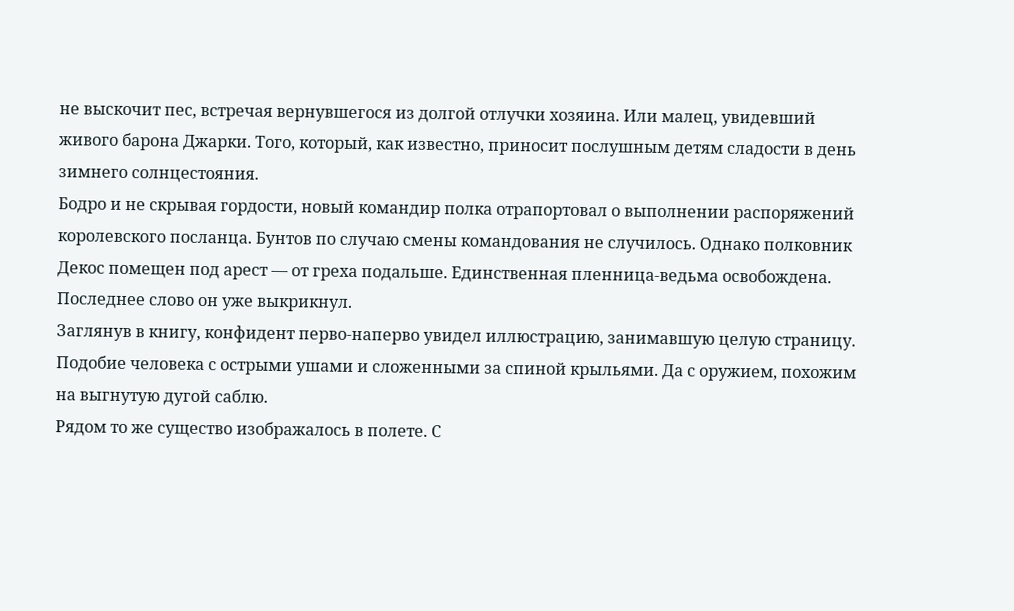не выскочит пес, встречая вернувшегося из долгой отлучки хозяина. Или малец, увидевший живого барона Джарки. Того, который, как известно, приносит послушным детям сладости в день зимнего солнцестояния.
Бодро и не скрывая гордости, новый командир полка отрапортовал о выполнении распоряжений королевского посланца. Бунтов по случаю смены командования не случилось. Однако полковник Декос помещен под арест — от греха подальше. Единственная пленница-ведьма освобождена.
Последнее слово он уже выкрикнул.
Заглянув в книгу, конфидент перво-наперво увидел иллюстрацию, занимавшую целую страницу. Подобие человека с острыми ушами и сложенными за спиной крыльями. Да с оружием, похожим на выгнутую дугой саблю.
Рядом то же существо изображалось в полете. С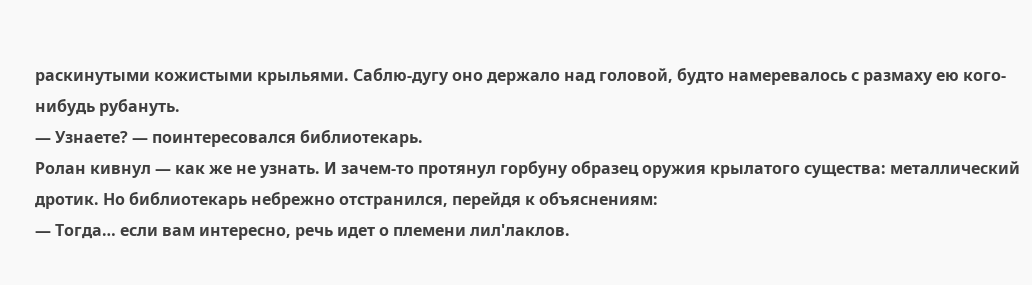раскинутыми кожистыми крыльями. Саблю-дугу оно держало над головой, будто намеревалось с размаху ею кого-нибудь рубануть.
— Узнаете? — поинтересовался библиотекарь.
Ролан кивнул — как же не узнать. И зачем-то протянул горбуну образец оружия крылатого существа: металлический дротик. Но библиотекарь небрежно отстранился, перейдя к объяснениям:
— Тогда… если вам интересно, речь идет о племени лил'лаклов.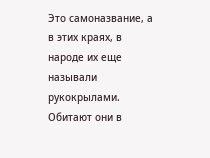Это самоназвание, а в этих краях, в народе их еще называли рукокрылами. Обитают они в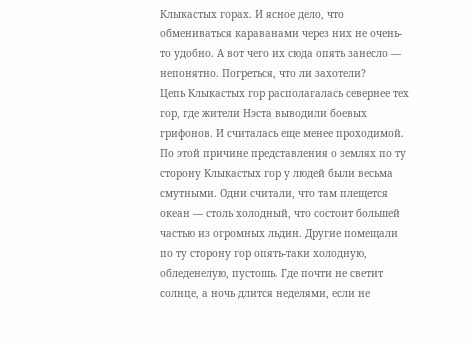Клыкастых горах. И ясное дело, что обмениваться караванами через них не очень-то удобно. А вот чего их сюда опять занесло — непонятно. Погреться, что ли захотели?
Цепь Клыкастых гор располагалась севернее тех гор, где жители Нэста выводили боевых грифонов. И считалась еще менее проходимой. По этой причине представления о землях по ту сторону Клыкастых гор у людей были весьма смутными. Одни считали, что там плещется океан — столь холодный, что состоит большей частью из огромных льдин. Другие помещали по ту сторону гор опять-таки холодную, обледенелую, пустошь. Где почти не светит солнце, а ночь длится неделями, если не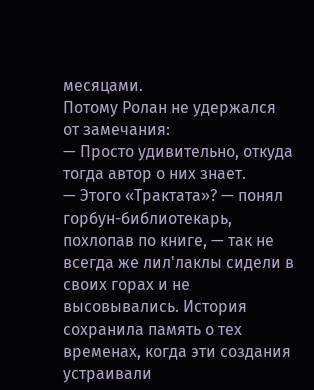месяцами.
Потому Ролан не удержался от замечания:
— Просто удивительно, откуда тогда автор о них знает.
— Этого «Трактата»? — понял горбун-библиотекарь, похлопав по книге, — так не всегда же лил'лаклы сидели в своих горах и не высовывались. История сохранила память о тех временах, когда эти создания устраивали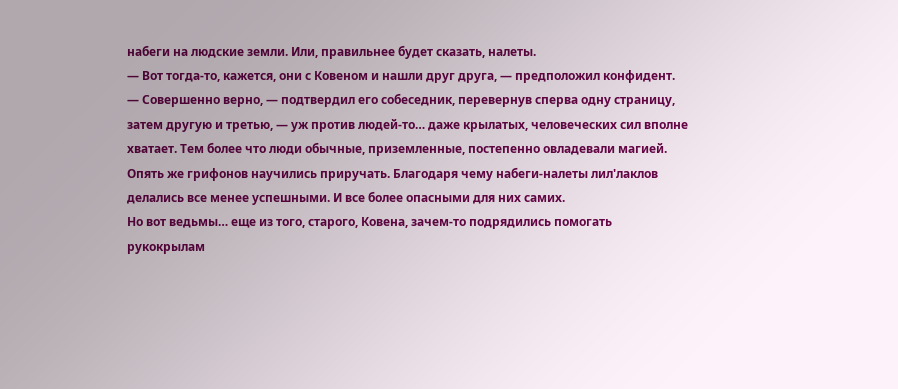набеги на людские земли. Или, правильнее будет сказать, налеты.
— Вот тогда-то, кажется, они с Ковеном и нашли друг друга, — предположил конфидент.
— Совершенно верно, — подтвердил его собеседник, перевернув сперва одну страницу, затем другую и третью, — уж против людей-то… даже крылатых, человеческих сил вполне хватает. Тем более что люди обычные, приземленные, постепенно овладевали магией. Опять же грифонов научились приручать. Благодаря чему набеги-налеты лил'лаклов делались все менее успешными. И все более опасными для них самих.
Но вот ведьмы… еще из того, старого, Ковена, зачем-то подрядились помогать рукокрылам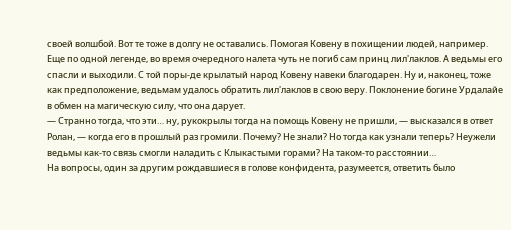своей волшбой. Вот те тоже в долгу не оставались. Помогая Ковену в похищении людей, например.
Еще по одной легенде, во время очередного налета чуть не погиб сам принц лил'лаклов. А ведьмы его спасли и выходили. С той поры-де крылатый народ Ковену навеки благодарен. Ну и, наконец, тоже как предположение, ведьмам удалось обратить лил'лаклов в свою веру. Поклонение богине Урдалайе в обмен на магическую силу, что она дарует.
— Странно тогда, что эти… ну, рукокрылы тогда на помощь Ковену не пришли, — высказался в ответ Ролан, — когда его в прошлый раз громили. Почему? Не знали? Но тогда как узнали теперь? Неужели ведьмы как-то связь смогли наладить с Клыкастыми горами? На таком-то расстоянии…
На вопросы, один за другим рождавшиеся в голове конфидента, разумеется, ответить было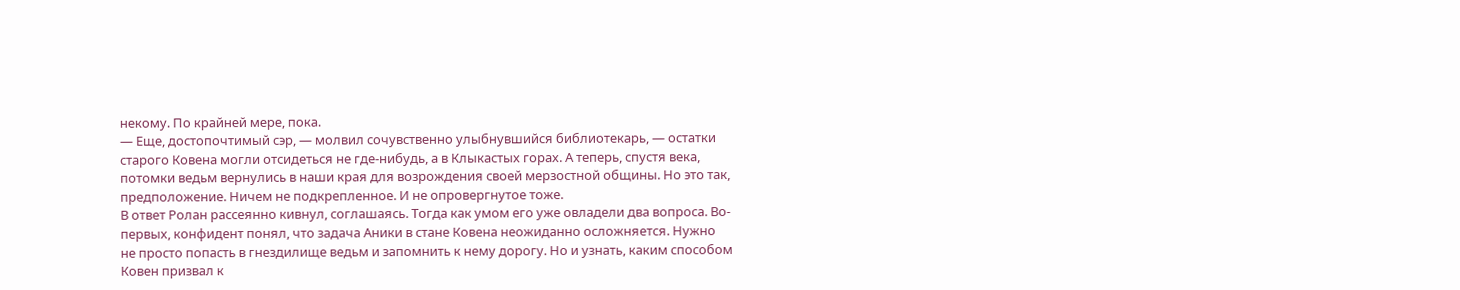некому. По крайней мере, пока.
— Еще, достопочтимый сэр, — молвил сочувственно улыбнувшийся библиотекарь, — остатки старого Ковена могли отсидеться не где-нибудь, а в Клыкастых горах. А теперь, спустя века, потомки ведьм вернулись в наши края для возрождения своей мерзостной общины. Но это так, предположение. Ничем не подкрепленное. И не опровергнутое тоже.
В ответ Ролан рассеянно кивнул, соглашаясь. Тогда как умом его уже овладели два вопроса. Во-первых, конфидент понял, что задача Аники в стане Ковена неожиданно осложняется. Нужно не просто попасть в гнездилище ведьм и запомнить к нему дорогу. Но и узнать, каким способом Ковен призвал к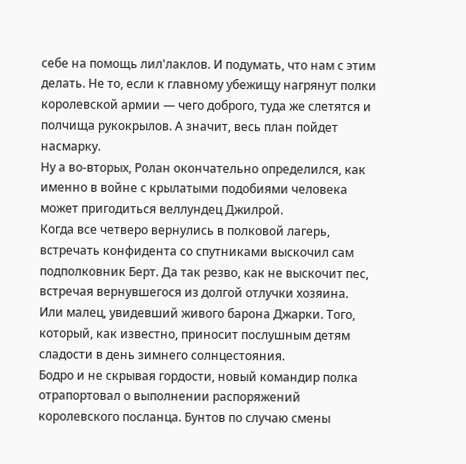себе на помощь лил'лаклов. И подумать, что нам с этим делать. Не то, если к главному убежищу нагрянут полки королевской армии — чего доброго, туда же слетятся и полчища рукокрылов. А значит, весь план пойдет насмарку.
Ну а во-вторых, Ролан окончательно определился, как именно в войне с крылатыми подобиями человека может пригодиться веллундец Джилрой.
Когда все четверо вернулись в полковой лагерь, встречать конфидента со спутниками выскочил сам подполковник Берт. Да так резво, как не выскочит пес, встречая вернувшегося из долгой отлучки хозяина. Или малец, увидевший живого барона Джарки. Того, который, как известно, приносит послушным детям сладости в день зимнего солнцестояния.
Бодро и не скрывая гордости, новый командир полка отрапортовал о выполнении распоряжений королевского посланца. Бунтов по случаю смены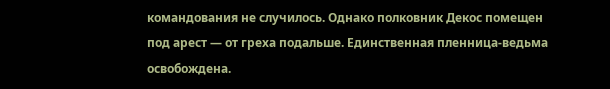командования не случилось. Однако полковник Декос помещен под арест — от греха подальше. Единственная пленница-ведьма освобождена.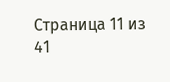Страница 11 из 41